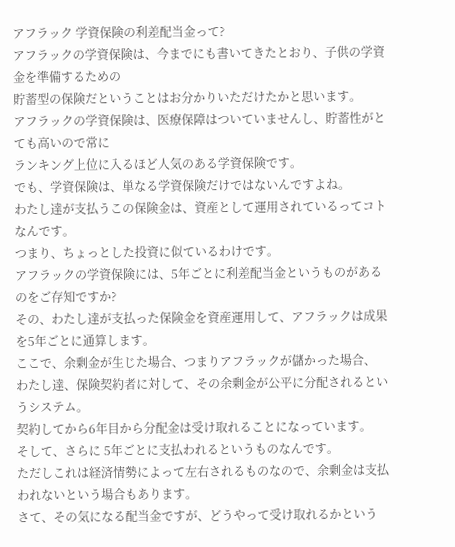アフラック 学資保険の利差配当金って?
アフラックの学資保険は、今までにも書いてきたとおり、子供の学資金を準備するための
貯蓄型の保険だということはお分かりいただけたかと思います。
アフラックの学資保険は、医療保障はついていませんし、貯蓄性がとても高いので常に
ランキング上位に入るほど人気のある学資保険です。
でも、学資保険は、単なる学資保険だけではないんですよね。
わたし達が支払うこの保険金は、資産として運用されているってコトなんです。
つまり、ちょっとした投資に似ているわけです。
アフラックの学資保険には、5年ごとに利差配当金というものがあるのをご存知ですか?
その、わたし達が支払った保険金を資産運用して、アフラックは成果を5年ごとに通算します。
ここで、余剰金が生じた場合、つまりアフラックが儲かった場合、
わたし達、保険契約者に対して、その余剰金が公平に分配されるというシステム。
契約してから6年目から分配金は受け取れることになっています。
そして、さらに 5年ごとに支払われるというものなんです。
ただしこれは経済情勢によって左右されるものなので、余剰金は支払われないという場合もあります。
さて、その気になる配当金ですが、どうやって受け取れるかという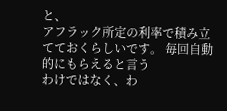と、
アフラック所定の利率で積み立てておくらしいです。 毎回自動的にもらえると言う
わけではなく、わ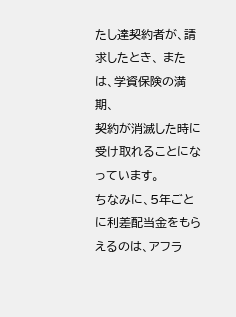たし達契約者が、請求したとき、 または、学資保険の満期、
契約が消滅した時に受け取れることになっています。
ちなみに、5年ごとに利差配当金をもらえるのは、アフラ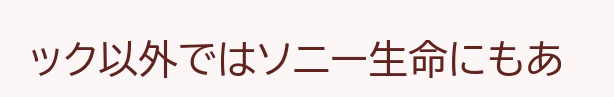ック以外ではソニー生命にもあ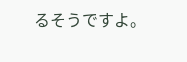るそうですよ。